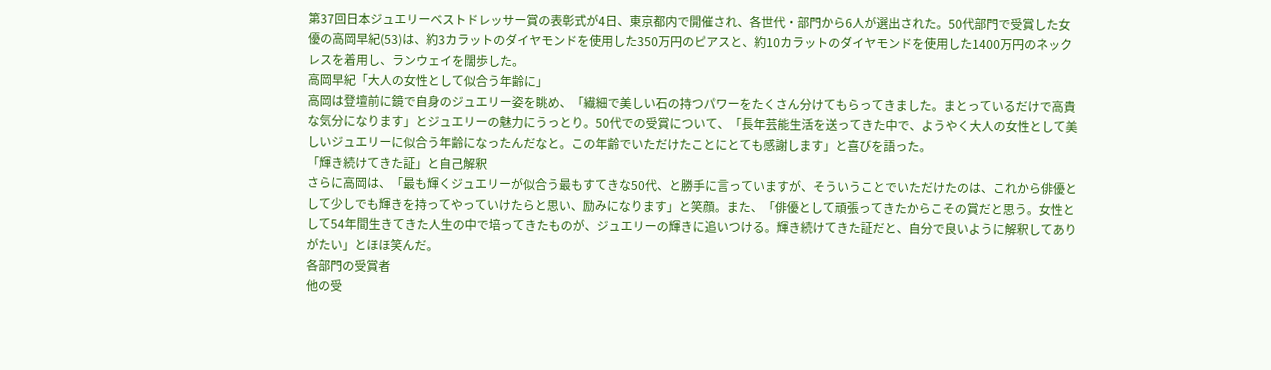第37回日本ジュエリーベストドレッサー賞の表彰式が4日、東京都内で開催され、各世代・部門から6人が選出された。50代部門で受賞した女優の高岡早紀(53)は、約3カラットのダイヤモンドを使用した350万円のピアスと、約10カラットのダイヤモンドを使用した1400万円のネックレスを着用し、ランウェイを闊歩した。
高岡早紀「大人の女性として似合う年齢に」
高岡は登壇前に鏡で自身のジュエリー姿を眺め、「繊細で美しい石の持つパワーをたくさん分けてもらってきました。まとっているだけで高貴な気分になります」とジュエリーの魅力にうっとり。50代での受賞について、「長年芸能生活を送ってきた中で、ようやく大人の女性として美しいジュエリーに似合う年齢になったんだなと。この年齢でいただけたことにとても感謝します」と喜びを語った。
「輝き続けてきた証」と自己解釈
さらに高岡は、「最も輝くジュエリーが似合う最もすてきな50代、と勝手に言っていますが、そういうことでいただけたのは、これから俳優として少しでも輝きを持ってやっていけたらと思い、励みになります」と笑顔。また、「俳優として頑張ってきたからこその賞だと思う。女性として54年間生きてきた人生の中で培ってきたものが、ジュエリーの輝きに追いつける。輝き続けてきた証だと、自分で良いように解釈してありがたい」とほほ笑んだ。
各部門の受賞者
他の受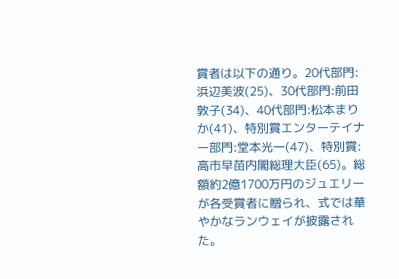賞者は以下の通り。20代部門:浜辺美波(25)、30代部門:前田敦子(34)、40代部門:松本まりか(41)、特別賞エンターテイナー部門:堂本光一(47)、特別賞:高市早苗内閣総理大臣(65)。総額約2億1700万円のジュエリーが各受賞者に贈られ、式では華やかなランウェイが披露された。